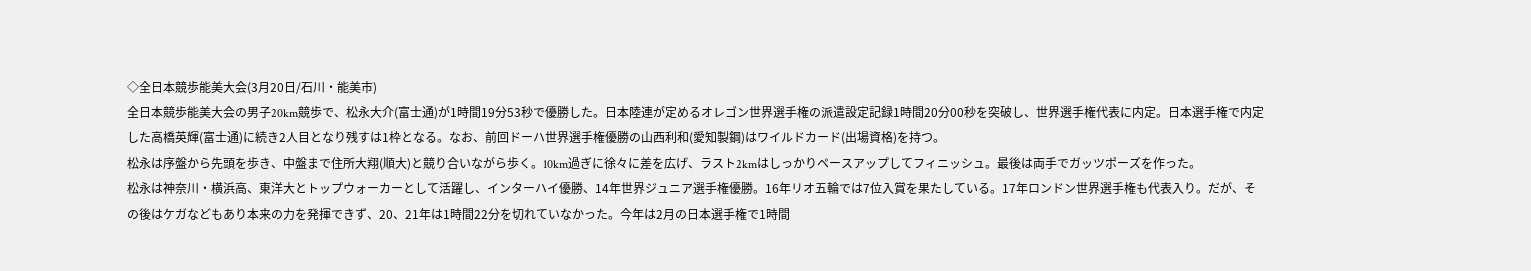◇全日本競歩能美大会(3月20日/石川・能美市)
全日本競歩能美大会の男子20km競歩で、松永大介(富士通)が1時間19分53秒で優勝した。日本陸連が定めるオレゴン世界選手権の派遣設定記録1時間20分00秒を突破し、世界選手権代表に内定。日本選手権で内定した高橋英輝(富士通)に続き2人目となり残すは1枠となる。なお、前回ドーハ世界選手権優勝の山西利和(愛知製鋼)はワイルドカード(出場資格)を持つ。
松永は序盤から先頭を歩き、中盤まで住所大翔(順大)と競り合いながら歩く。10km過ぎに徐々に差を広げ、ラスト2kmはしっかりペースアップしてフィニッシュ。最後は両手でガッツポーズを作った。
松永は神奈川・横浜高、東洋大とトップウォーカーとして活躍し、インターハイ優勝、14年世界ジュニア選手権優勝。16年リオ五輪では7位入賞を果たしている。17年ロンドン世界選手権も代表入り。だが、その後はケガなどもあり本来の力を発揮できず、20、21年は1時間22分を切れていなかった。今年は2月の日本選手権で1時間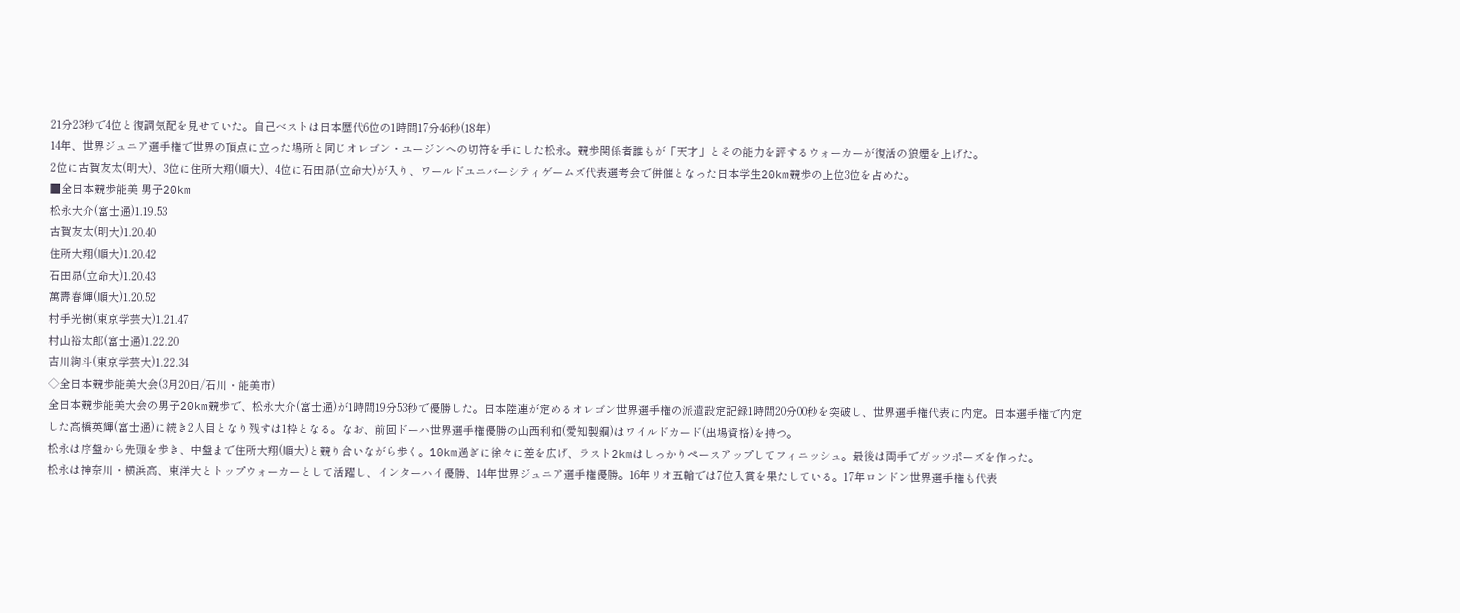21分23秒で4位と復調気配を見せていた。自己ベストは日本歴代6位の1時間17分46秒(18年)
14年、世界ジュニア選手権で世界の頂点に立った場所と同じオレゴン・ユージンへの切符を手にした松永。競歩関係者誰もが「天才」とその能力を評するウォーカーが復活の狼煙を上げた。
2位に古賀友太(明大)、3位に住所大翔(順大)、4位に石田昴(立命大)が入り、ワールドユニバーシティゲームズ代表選考会で併催となった日本学生20km競歩の上位3位を占めた。
■全日本競歩能美 男子20km
松永大介(富士通)1.19.53
古賀友太(明大)1.20.40
住所大翔(順大)1.20.42
石田昴(立命大)1.20.43
萬壽春輝(順大)1.20.52
村手光樹(東京学芸大)1.21.47
村山裕太郎(富士通)1.22.20
吉川絢斗(東京学芸大)1.22.34
◇全日本競歩能美大会(3月20日/石川・能美市)
全日本競歩能美大会の男子20km競歩で、松永大介(富士通)が1時間19分53秒で優勝した。日本陸連が定めるオレゴン世界選手権の派遣設定記録1時間20分00秒を突破し、世界選手権代表に内定。日本選手権で内定した高橋英輝(富士通)に続き2人目となり残すは1枠となる。なお、前回ドーハ世界選手権優勝の山西利和(愛知製鋼)はワイルドカード(出場資格)を持つ。
松永は序盤から先頭を歩き、中盤まで住所大翔(順大)と競り合いながら歩く。10km過ぎに徐々に差を広げ、ラスト2kmはしっかりペースアップしてフィニッシュ。最後は両手でガッツポーズを作った。
松永は神奈川・横浜高、東洋大とトップウォーカーとして活躍し、インターハイ優勝、14年世界ジュニア選手権優勝。16年リオ五輪では7位入賞を果たしている。17年ロンドン世界選手権も代表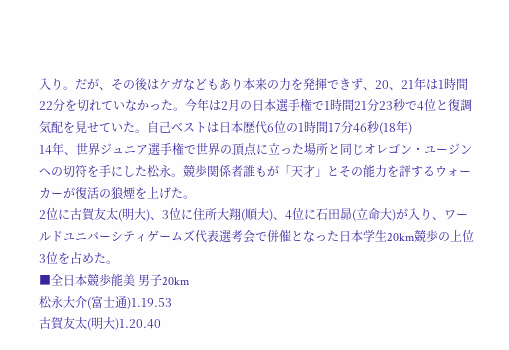入り。だが、その後はケガなどもあり本来の力を発揮できず、20、21年は1時間22分を切れていなかった。今年は2月の日本選手権で1時間21分23秒で4位と復調気配を見せていた。自己ベストは日本歴代6位の1時間17分46秒(18年)
14年、世界ジュニア選手権で世界の頂点に立った場所と同じオレゴン・ユージンへの切符を手にした松永。競歩関係者誰もが「天才」とその能力を評するウォーカーが復活の狼煙を上げた。
2位に古賀友太(明大)、3位に住所大翔(順大)、4位に石田昴(立命大)が入り、ワールドユニバーシティゲームズ代表選考会で併催となった日本学生20km競歩の上位3位を占めた。
■全日本競歩能美 男子20km
松永大介(富士通)1.19.53
古賀友太(明大)1.20.40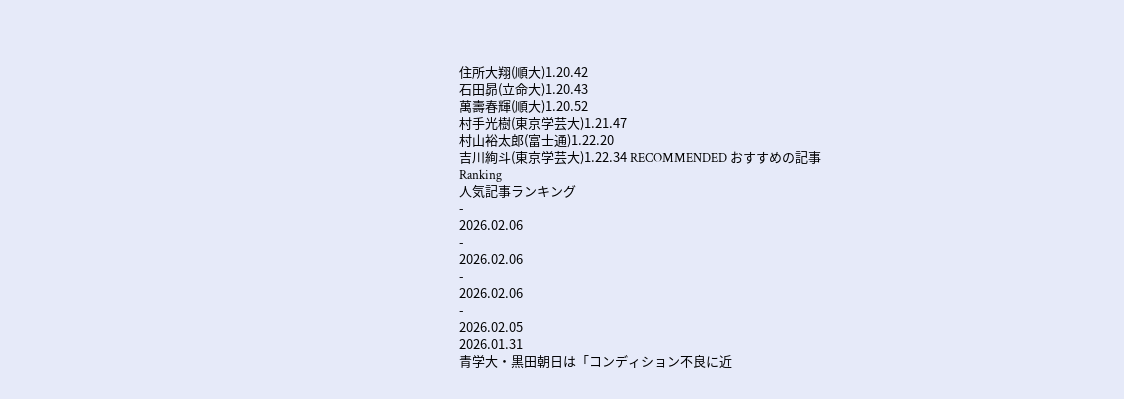住所大翔(順大)1.20.42
石田昴(立命大)1.20.43
萬壽春輝(順大)1.20.52
村手光樹(東京学芸大)1.21.47
村山裕太郎(富士通)1.22.20
吉川絢斗(東京学芸大)1.22.34 RECOMMENDED おすすめの記事
Ranking
人気記事ランキング
-
2026.02.06
-
2026.02.06
-
2026.02.06
-
2026.02.05
2026.01.31
青学大・黒田朝日は「コンディション不良に近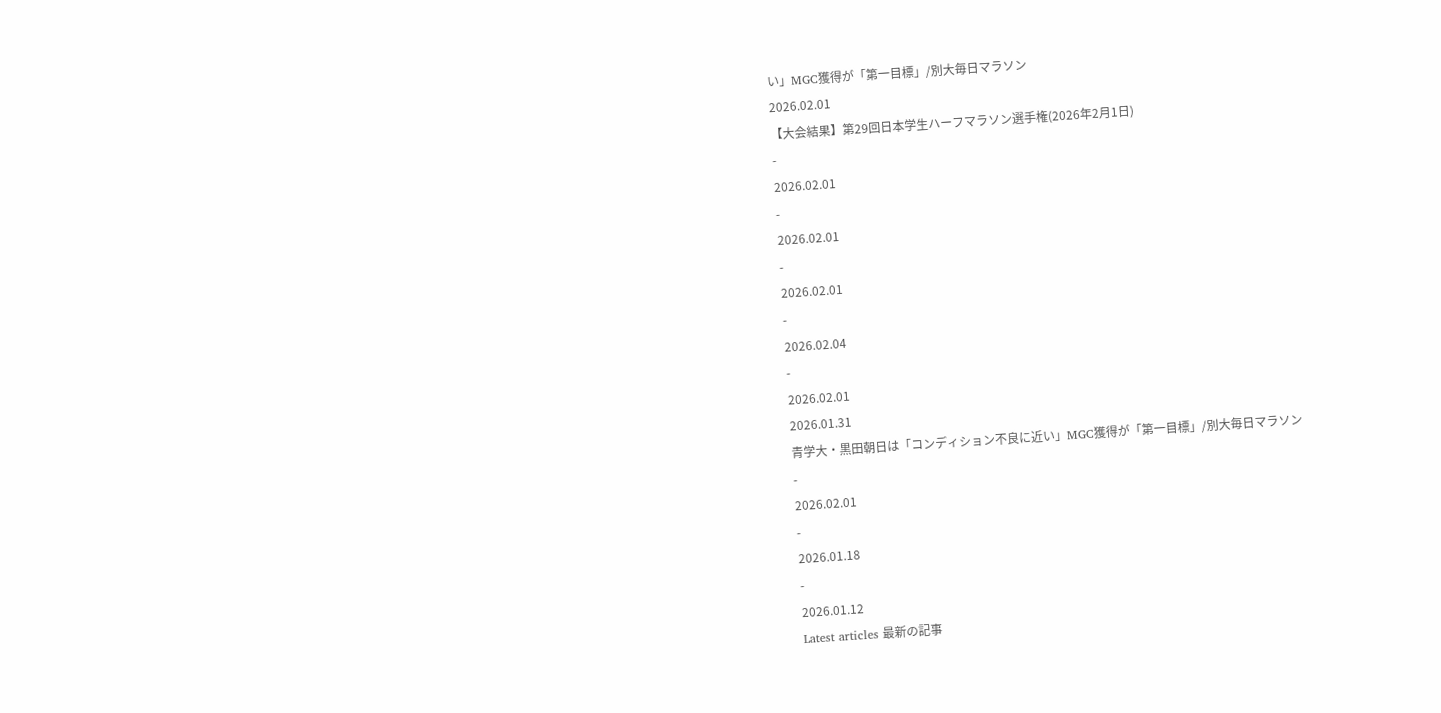い」MGC獲得が「第一目標」/別大毎日マラソン
2026.02.01
【大会結果】第29回日本学生ハーフマラソン選手権(2026年2月1日)
-
2026.02.01
-
2026.02.01
-
2026.02.01
-
2026.02.04
-
2026.02.01
2026.01.31
青学大・黒田朝日は「コンディション不良に近い」MGC獲得が「第一目標」/別大毎日マラソン
-
2026.02.01
-
2026.01.18
-
2026.01.12
Latest articles 最新の記事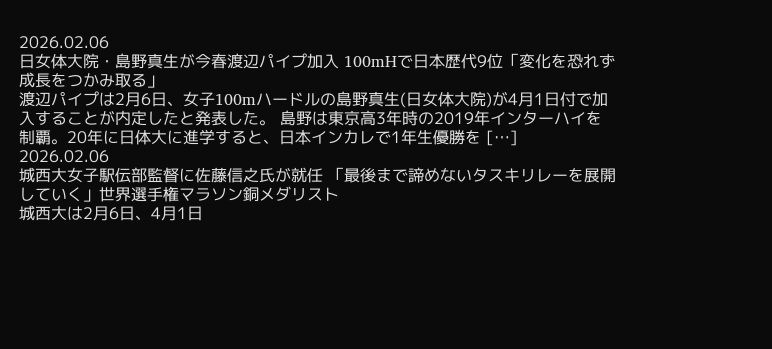2026.02.06
日女体大院・島野真生が今春渡辺パイプ加入 100mHで日本歴代9位「変化を恐れず成長をつかみ取る」
渡辺パイプは2月6日、女子100mハードルの島野真生(日女体大院)が4月1日付で加入することが内定したと発表した。 島野は東京高3年時の2019年インターハイを制覇。20年に日体大に進学すると、日本インカレで1年生優勝を […]
2026.02.06
城西大女子駅伝部監督に佐藤信之氏が就任 「最後まで諦めないタスキリレーを展開していく」世界選手権マラソン銅メダリスト
城西大は2月6日、4月1日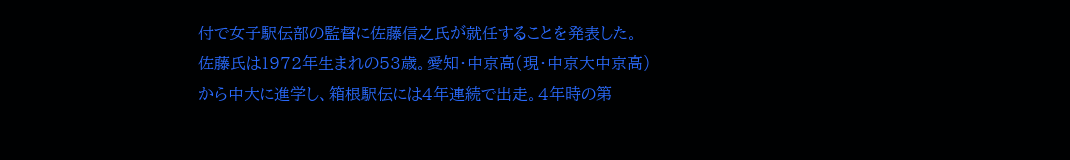付で女子駅伝部の監督に佐藤信之氏が就任することを発表した。 佐藤氏は1972年生まれの53歳。愛知・中京高(現・中京大中京高)から中大に進学し、箱根駅伝には4年連続で出走。4年時の第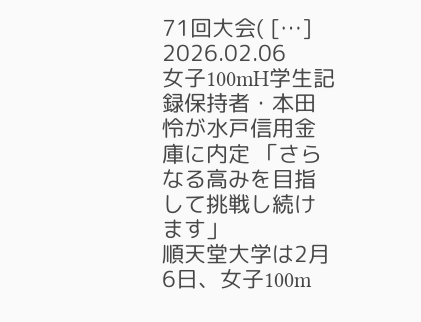71回大会( […]
2026.02.06
女子100mH学生記録保持者・本田怜が水戸信用金庫に内定 「さらなる高みを目指して挑戦し続けます」
順天堂大学は2月6日、女子100m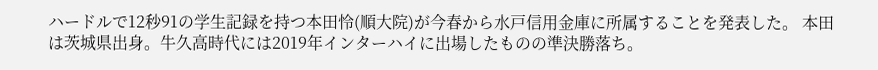ハードルで12秒91の学生記録を持つ本田怜(順大院)が今春から水戸信用金庫に所属することを発表した。 本田は茨城県出身。牛久高時代には2019年インターハイに出場したものの準決勝落ち。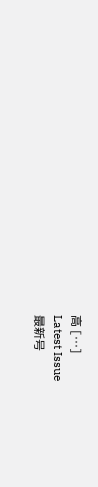高 […]
Latest Issue
最新号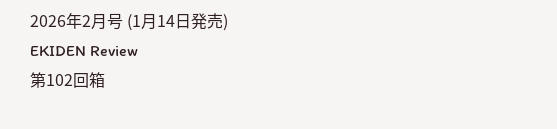2026年2月号 (1月14日発売)
EKIDEN Review
第102回箱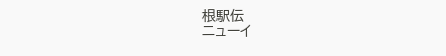根駅伝
ニューイ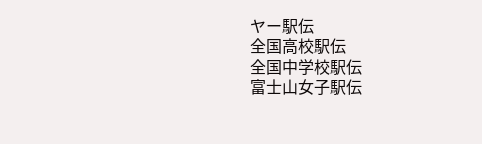ヤー駅伝
全国高校駅伝
全国中学校駅伝
富士山女子駅伝